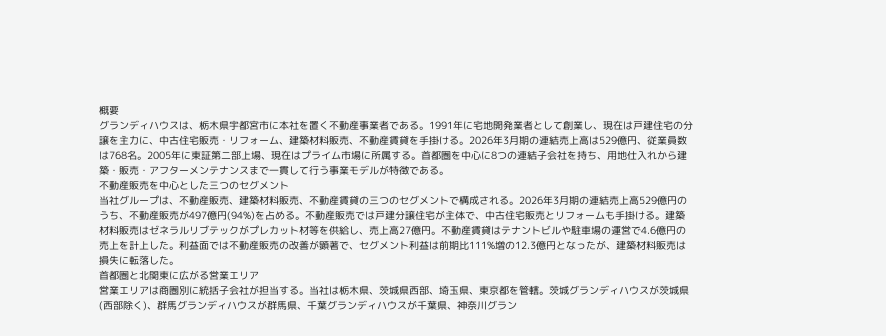概要
グランディハウスは、栃木県宇都宮市に本社を置く不動産事業者である。1991年に宅地開発業者として創業し、現在は戸建住宅の分譲を主力に、中古住宅販売・リフォーム、建築材料販売、不動産賃貸を手掛ける。2026年3月期の連結売上高は529億円、従業員数は768名。2005年に東証第二部上場、現在はプライム市場に所属する。首都圏を中心に8つの連結子会社を持ち、用地仕入れから建築・販売・アフターメンテナンスまで一貫して行う事業モデルが特徴である。
不動産販売を中心とした三つのセグメント
当社グループは、不動産販売、建築材料販売、不動産賃貸の三つのセグメントで構成される。2026年3月期の連結売上高529億円のうち、不動産販売が497億円(94%)を占める。不動産販売では戸建分譲住宅が主体で、中古住宅販売とリフォームも手掛ける。建築材料販売はゼネラルリブテックがプレカット材等を供給し、売上高27億円。不動産賃貸はテナントビルや駐車場の運営で4.6億円の売上を計上した。利益面では不動産販売の改善が顕著で、セグメント利益は前期比111%増の12.3億円となったが、建築材料販売は損失に転落した。
首都圏と北関東に広がる営業エリア
営業エリアは商圏別に統括子会社が担当する。当社は栃木県、茨城県西部、埼玉県、東京都を管轄。茨城グランディハウスが茨城県(西部除く)、群馬グランディハウスが群馬県、千葉グランディハウスが千葉県、神奈川グラン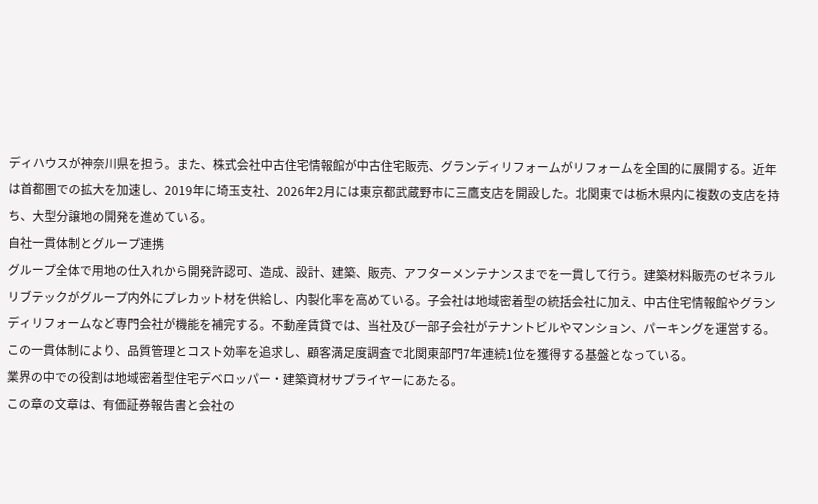ディハウスが神奈川県を担う。また、株式会社中古住宅情報館が中古住宅販売、グランディリフォームがリフォームを全国的に展開する。近年は首都圏での拡大を加速し、2019年に埼玉支社、2026年2月には東京都武蔵野市に三鷹支店を開設した。北関東では栃木県内に複数の支店を持ち、大型分譲地の開発を進めている。
自社一貫体制とグループ連携
グループ全体で用地の仕入れから開発許認可、造成、設計、建築、販売、アフターメンテナンスまでを一貫して行う。建築材料販売のゼネラルリブテックがグループ内外にプレカット材を供給し、内製化率を高めている。子会社は地域密着型の統括会社に加え、中古住宅情報館やグランディリフォームなど専門会社が機能を補完する。不動産賃貸では、当社及び一部子会社がテナントビルやマンション、パーキングを運営する。この一貫体制により、品質管理とコスト効率を追求し、顧客満足度調査で北関東部門7年連続1位を獲得する基盤となっている。
業界の中での役割は地域密着型住宅デベロッパー・建築資材サプライヤーにあたる。
この章の文章は、有価証券報告書と会社の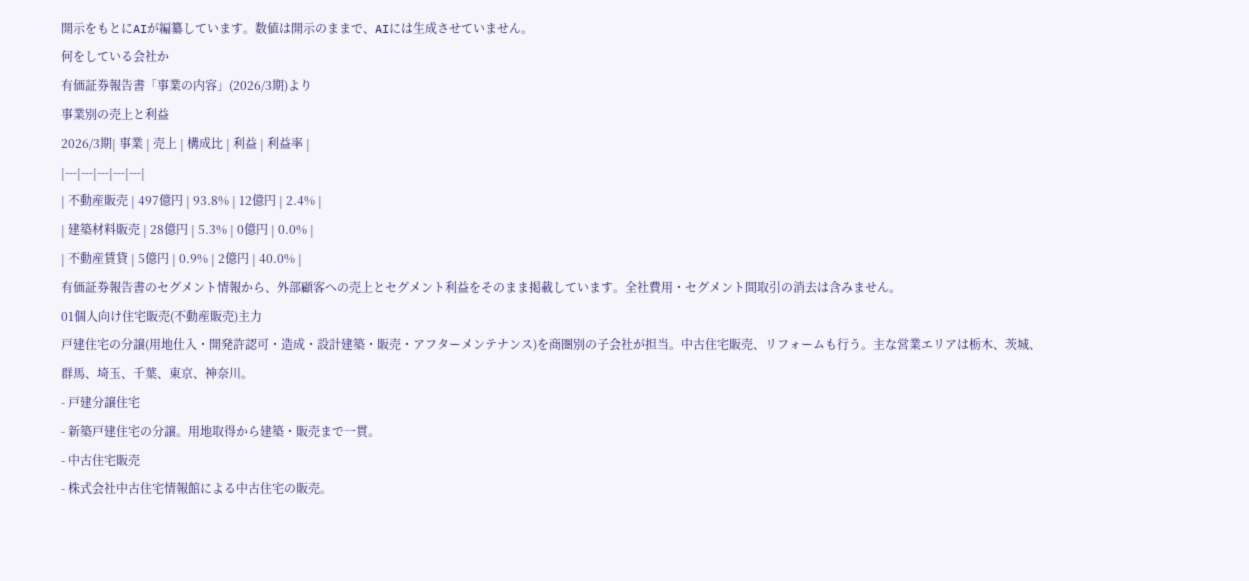開示をもとにAIが編纂しています。数値は開示のままで、AIには生成させていません。
何をしている会社か
有価証券報告書「事業の内容」(2026/3期)より
事業別の売上と利益
2026/3期| 事業 | 売上 | 構成比 | 利益 | 利益率 |
|---|---|---|---|---|
| 不動産販売 | 497億円 | 93.8% | 12億円 | 2.4% |
| 建築材料販売 | 28億円 | 5.3% | 0億円 | 0.0% |
| 不動産賃貸 | 5億円 | 0.9% | 2億円 | 40.0% |
有価証券報告書のセグメント情報から、外部顧客への売上とセグメント利益をそのまま掲載しています。全社費用・セグメント間取引の消去は含みません。
01個人向け住宅販売(不動産販売)主力
戸建住宅の分譲(用地仕入・開発許認可・造成・設計建築・販売・アフターメンテナンス)を商圏別の子会社が担当。中古住宅販売、リフォームも行う。主な営業エリアは栃木、茨城、群馬、埼玉、千葉、東京、神奈川。
- 戸建分譲住宅
- 新築戸建住宅の分譲。用地取得から建築・販売まで一貫。
- 中古住宅販売
- 株式会社中古住宅情報館による中古住宅の販売。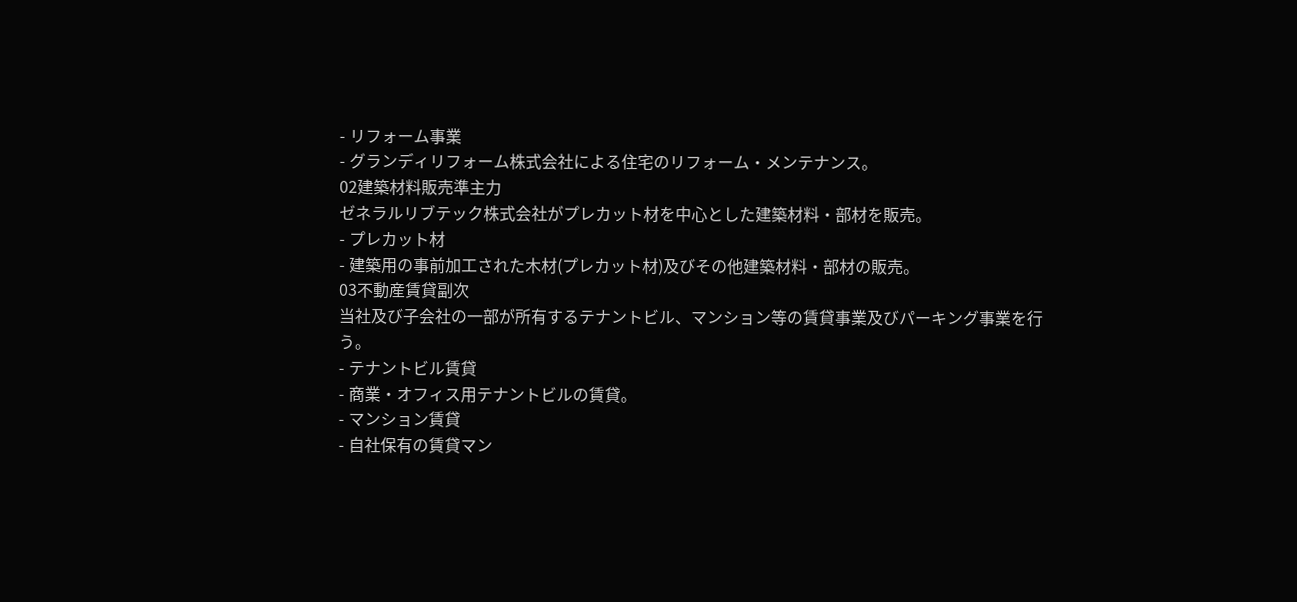- リフォーム事業
- グランディリフォーム株式会社による住宅のリフォーム・メンテナンス。
02建築材料販売準主力
ゼネラルリブテック株式会社がプレカット材を中心とした建築材料・部材を販売。
- プレカット材
- 建築用の事前加工された木材(プレカット材)及びその他建築材料・部材の販売。
03不動産賃貸副次
当社及び子会社の一部が所有するテナントビル、マンション等の賃貸事業及びパーキング事業を行う。
- テナントビル賃貸
- 商業・オフィス用テナントビルの賃貸。
- マンション賃貸
- 自社保有の賃貸マン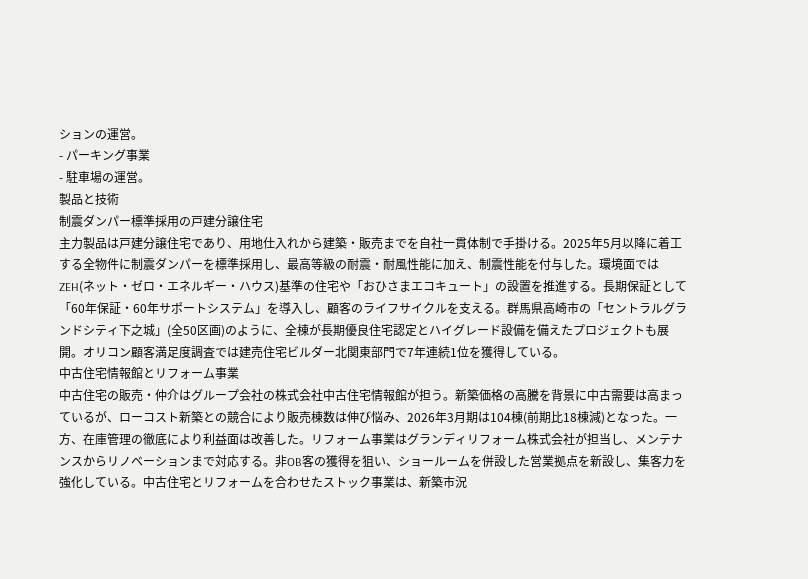ションの運営。
- パーキング事業
- 駐車場の運営。
製品と技術
制震ダンパー標準採用の戸建分譲住宅
主力製品は戸建分譲住宅であり、用地仕入れから建築・販売までを自社一貫体制で手掛ける。2025年5月以降に着工する全物件に制震ダンパーを標準採用し、最高等級の耐震・耐風性能に加え、制震性能を付与した。環境面ではZEH(ネット・ゼロ・エネルギー・ハウス)基準の住宅や「おひさまエコキュート」の設置を推進する。長期保証として「60年保証・60年サポートシステム」を導入し、顧客のライフサイクルを支える。群馬県高崎市の「セントラルグランドシティ下之城」(全50区画)のように、全棟が長期優良住宅認定とハイグレード設備を備えたプロジェクトも展開。オリコン顧客満足度調査では建売住宅ビルダー北関東部門で7年連続1位を獲得している。
中古住宅情報館とリフォーム事業
中古住宅の販売・仲介はグループ会社の株式会社中古住宅情報館が担う。新築価格の高騰を背景に中古需要は高まっているが、ローコスト新築との競合により販売棟数は伸び悩み、2026年3月期は104棟(前期比18棟減)となった。一方、在庫管理の徹底により利益面は改善した。リフォーム事業はグランディリフォーム株式会社が担当し、メンテナンスからリノベーションまで対応する。非OB客の獲得を狙い、ショールームを併設した営業拠点を新設し、集客力を強化している。中古住宅とリフォームを合わせたストック事業は、新築市況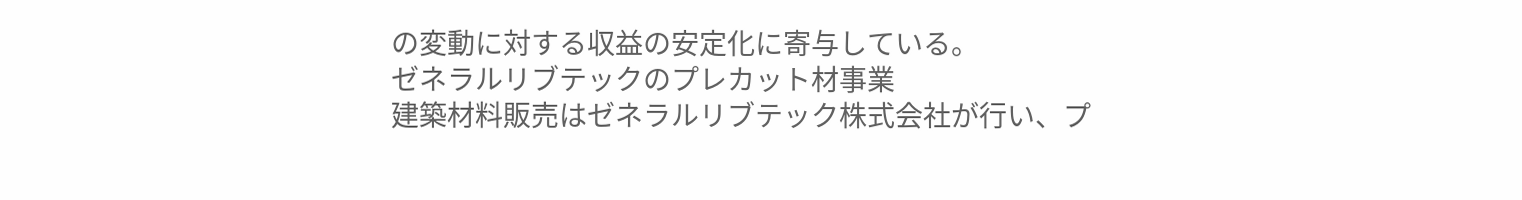の変動に対する収益の安定化に寄与している。
ゼネラルリブテックのプレカット材事業
建築材料販売はゼネラルリブテック株式会社が行い、プ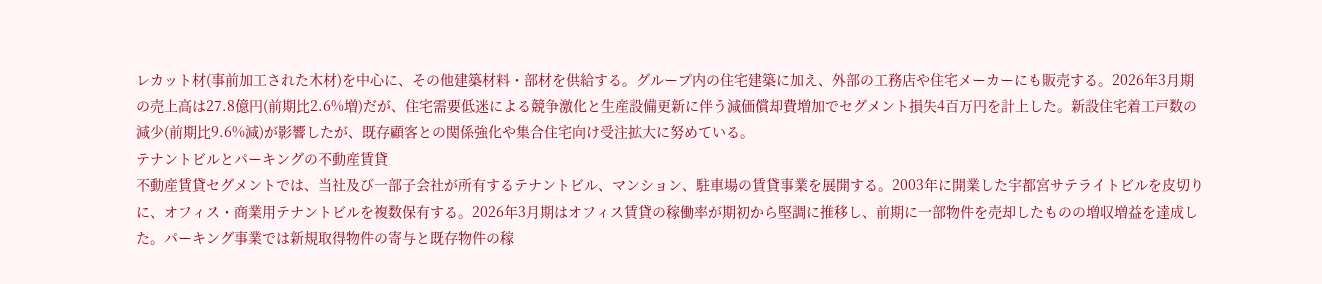レカット材(事前加工された木材)を中心に、その他建築材料・部材を供給する。グループ内の住宅建築に加え、外部の工務店や住宅メーカーにも販売する。2026年3月期の売上高は27.8億円(前期比2.6%増)だが、住宅需要低迷による競争激化と生産設備更新に伴う減価償却費増加でセグメント損失4百万円を計上した。新設住宅着工戸数の減少(前期比9.6%減)が影響したが、既存顧客との関係強化や集合住宅向け受注拡大に努めている。
テナントビルとパーキングの不動産賃貸
不動産賃貸セグメントでは、当社及び一部子会社が所有するテナントビル、マンション、駐車場の賃貸事業を展開する。2003年に開業した宇都宮サテライトビルを皮切りに、オフィス・商業用テナントビルを複数保有する。2026年3月期はオフィス賃貸の稼働率が期初から堅調に推移し、前期に一部物件を売却したものの増収増益を達成した。パーキング事業では新規取得物件の寄与と既存物件の稼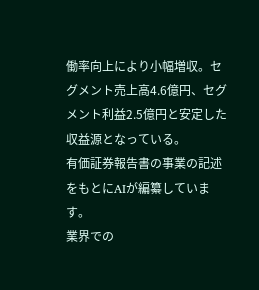働率向上により小幅増収。セグメント売上高4.6億円、セグメント利益2.5億円と安定した収益源となっている。
有価証券報告書の事業の記述をもとにAIが編纂しています。
業界での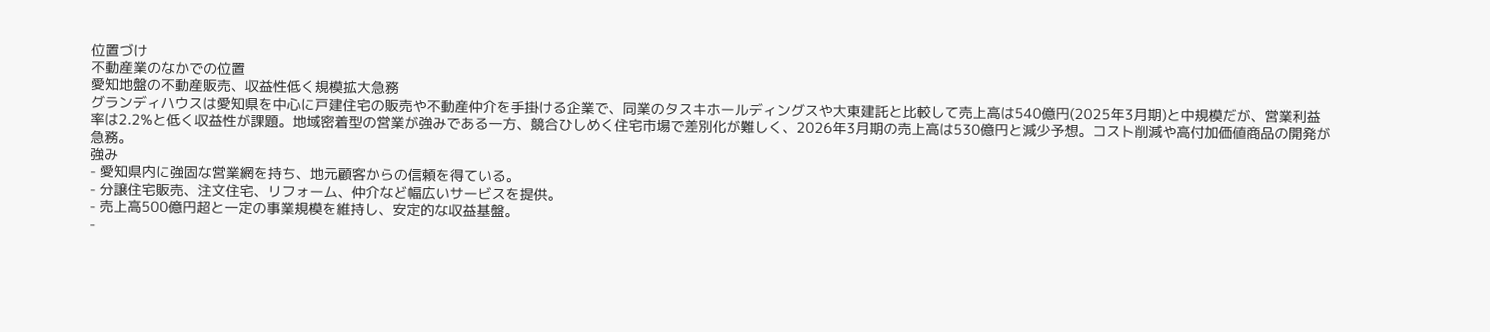位置づけ
不動産業のなかでの位置
愛知地盤の不動産販売、収益性低く規模拡大急務
グランディハウスは愛知県を中心に戸建住宅の販売や不動産仲介を手掛ける企業で、同業のタスキホールディングスや大東建託と比較して売上高は540億円(2025年3月期)と中規模だが、営業利益率は2.2%と低く収益性が課題。地域密着型の営業が強みである一方、競合ひしめく住宅市場で差別化が難しく、2026年3月期の売上高は530億円と減少予想。コスト削減や高付加価値商品の開発が急務。
強み
- 愛知県内に強固な営業網を持ち、地元顧客からの信頼を得ている。
- 分譲住宅販売、注文住宅、リフォーム、仲介など幅広いサービスを提供。
- 売上高500億円超と一定の事業規模を維持し、安定的な収益基盤。
-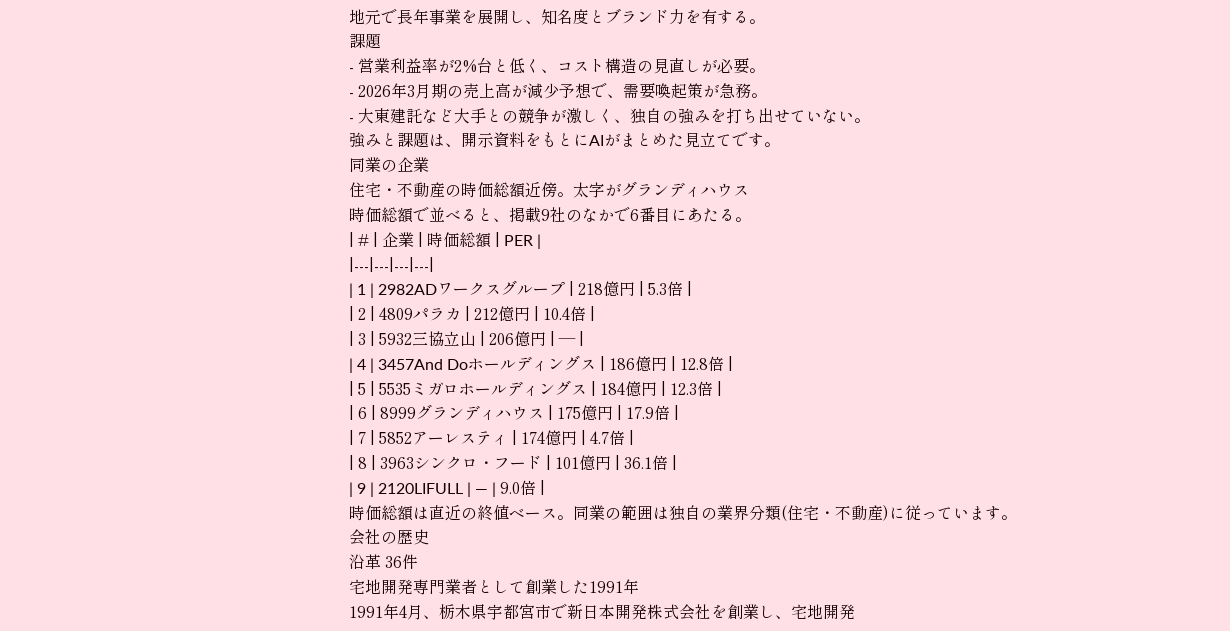地元で長年事業を展開し、知名度とブランド力を有する。
課題
- 営業利益率が2%台と低く、コスト構造の見直しが必要。
- 2026年3月期の売上高が減少予想で、需要喚起策が急務。
- 大東建託など大手との競争が激しく、独自の強みを打ち出せていない。
強みと課題は、開示資料をもとにAIがまとめた見立てです。
同業の企業
住宅・不動産の時価総額近傍。太字がグランディハウス
時価総額で並べると、掲載9社のなかで6番目にあたる。
| # | 企業 | 時価総額 | PER |
|---|---|---|---|
| 1 | 2982ADワークスグループ | 218億円 | 5.3倍 |
| 2 | 4809パラカ | 212億円 | 10.4倍 |
| 3 | 5932三協立山 | 206億円 | — |
| 4 | 3457And Doホールディングス | 186億円 | 12.8倍 |
| 5 | 5535ミガロホールディングス | 184億円 | 12.3倍 |
| 6 | 8999グランディハウス | 175億円 | 17.9倍 |
| 7 | 5852アーレスティ | 174億円 | 4.7倍 |
| 8 | 3963シンクロ・フード | 101億円 | 36.1倍 |
| 9 | 2120LIFULL | — | 9.0倍 |
時価総額は直近の終値ベース。同業の範囲は独自の業界分類(住宅・不動産)に従っています。
会社の歴史
沿革 36件
宅地開発専門業者として創業した1991年
1991年4月、栃木県宇都宮市で新日本開発株式会社を創業し、宅地開発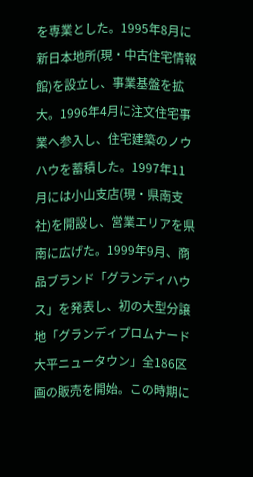を専業とした。1995年8月に新日本地所(現・中古住宅情報館)を設立し、事業基盤を拡大。1996年4月に注文住宅事業へ参入し、住宅建築のノウハウを蓄積した。1997年11月には小山支店(現・県南支社)を開設し、営業エリアを県南に広げた。1999年9月、商品ブランド「グランディハウス」を発表し、初の大型分譲地「グランディプロムナード大平ニュータウン」全186区画の販売を開始。この時期に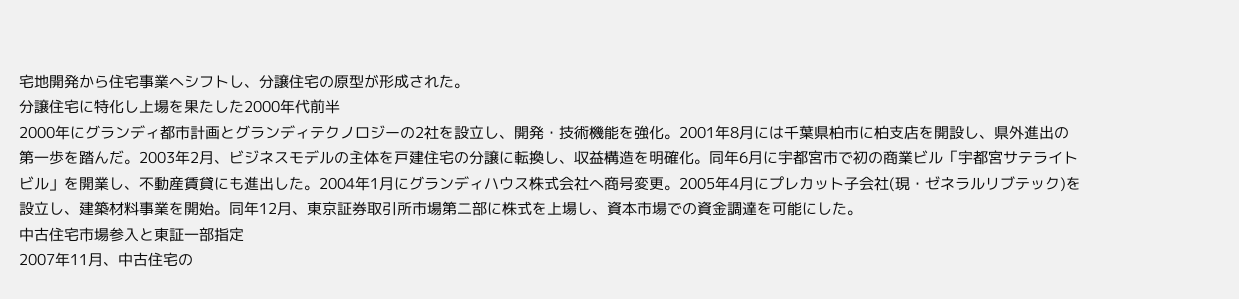宅地開発から住宅事業へシフトし、分譲住宅の原型が形成された。
分譲住宅に特化し上場を果たした2000年代前半
2000年にグランディ都市計画とグランディテクノロジーの2社を設立し、開発・技術機能を強化。2001年8月には千葉県柏市に柏支店を開設し、県外進出の第一歩を踏んだ。2003年2月、ビジネスモデルの主体を戸建住宅の分譲に転換し、収益構造を明確化。同年6月に宇都宮市で初の商業ビル「宇都宮サテライトビル」を開業し、不動産賃貸にも進出した。2004年1月にグランディハウス株式会社へ商号変更。2005年4月にプレカット子会社(現・ゼネラルリブテック)を設立し、建築材料事業を開始。同年12月、東京証券取引所市場第二部に株式を上場し、資本市場での資金調達を可能にした。
中古住宅市場参入と東証一部指定
2007年11月、中古住宅の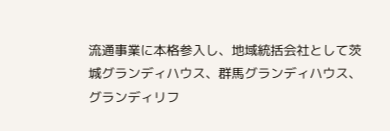流通事業に本格参入し、地域統括会社として茨城グランディハウス、群馬グランディハウス、グランディリフ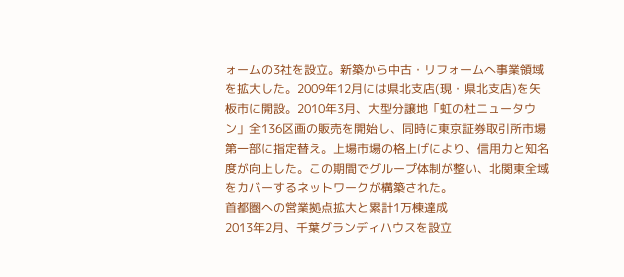ォームの3社を設立。新築から中古・リフォームへ事業領域を拡大した。2009年12月には県北支店(現・県北支店)を矢板市に開設。2010年3月、大型分譲地「虹の杜ニュータウン」全136区画の販売を開始し、同時に東京証券取引所市場第一部に指定替え。上場市場の格上げにより、信用力と知名度が向上した。この期間でグループ体制が整い、北関東全域をカバーするネットワークが構築された。
首都圏への営業拠点拡大と累計1万棟達成
2013年2月、千葉グランディハウスを設立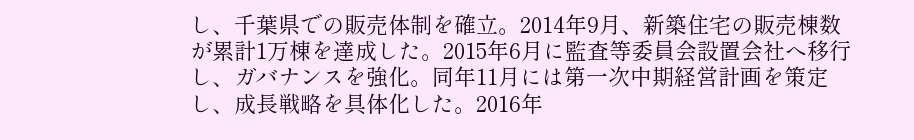し、千葉県での販売体制を確立。2014年9月、新築住宅の販売棟数が累計1万棟を達成した。2015年6月に監査等委員会設置会社へ移行し、ガバナンスを強化。同年11月には第一次中期経営計画を策定し、成長戦略を具体化した。2016年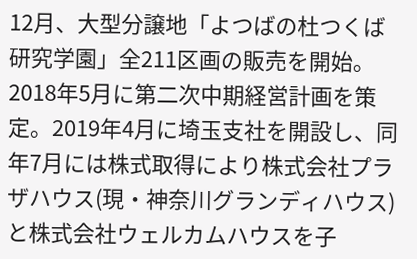12月、大型分譲地「よつばの杜つくば研究学園」全211区画の販売を開始。2018年5月に第二次中期経営計画を策定。2019年4月に埼玉支社を開設し、同年7月には株式取得により株式会社プラザハウス(現・神奈川グランディハウス)と株式会社ウェルカムハウスを子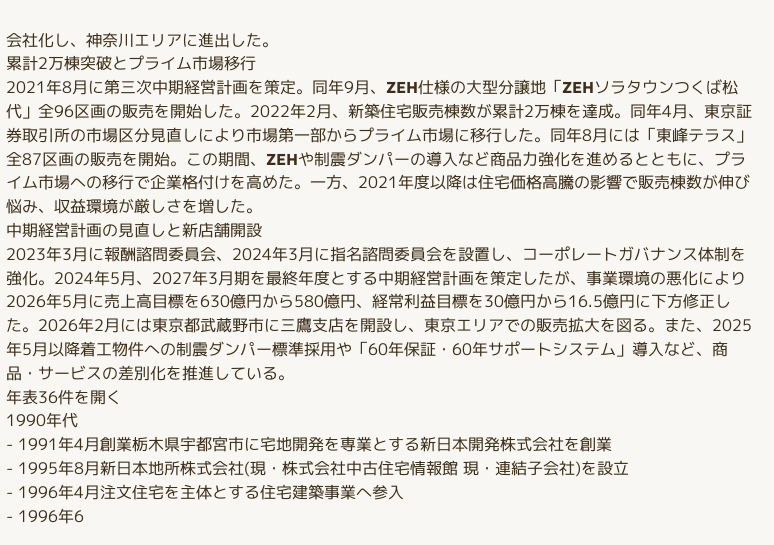会社化し、神奈川エリアに進出した。
累計2万棟突破とプライム市場移行
2021年8月に第三次中期経営計画を策定。同年9月、ZEH仕様の大型分譲地「ZEHソラタウンつくば松代」全96区画の販売を開始した。2022年2月、新築住宅販売棟数が累計2万棟を達成。同年4月、東京証券取引所の市場区分見直しにより市場第一部からプライム市場に移行した。同年8月には「東峰テラス」全87区画の販売を開始。この期間、ZEHや制震ダンパーの導入など商品力強化を進めるとともに、プライム市場への移行で企業格付けを高めた。一方、2021年度以降は住宅価格高騰の影響で販売棟数が伸び悩み、収益環境が厳しさを増した。
中期経営計画の見直しと新店舗開設
2023年3月に報酬諮問委員会、2024年3月に指名諮問委員会を設置し、コーポレートガバナンス体制を強化。2024年5月、2027年3月期を最終年度とする中期経営計画を策定したが、事業環境の悪化により2026年5月に売上高目標を630億円から580億円、経常利益目標を30億円から16.5億円に下方修正した。2026年2月には東京都武蔵野市に三鷹支店を開設し、東京エリアでの販売拡大を図る。また、2025年5月以降着工物件への制震ダンパー標準採用や「60年保証・60年サポートシステム」導入など、商品・サービスの差別化を推進している。
年表36件を開く
1990年代
- 1991年4月創業栃木県宇都宮市に宅地開発を専業とする新日本開発株式会社を創業
- 1995年8月新日本地所株式会社(現・株式会社中古住宅情報館 現・連結子会社)を設立
- 1996年4月注文住宅を主体とする住宅建築事業へ参入
- 1996年6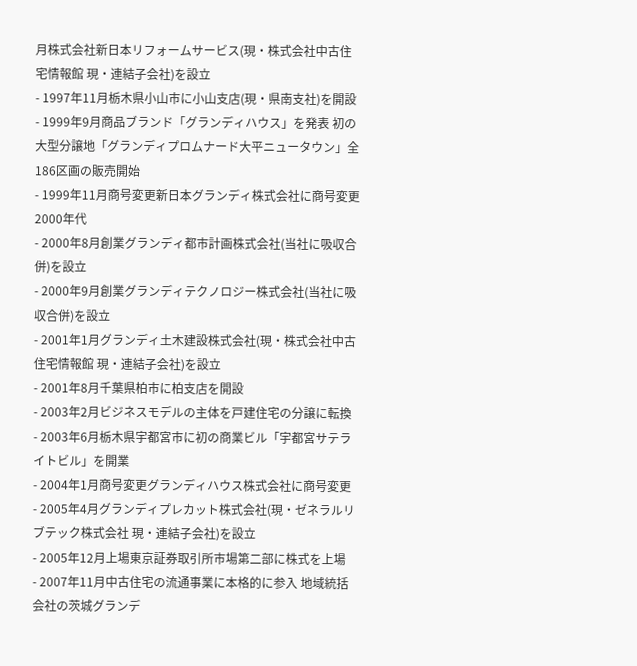月株式会社新日本リフォームサービス(現・株式会社中古住宅情報館 現・連結子会社)を設立
- 1997年11月栃木県小山市に小山支店(現・県南支社)を開設
- 1999年9月商品ブランド「グランディハウス」を発表 初の大型分譲地「グランディプロムナード大平ニュータウン」全186区画の販売開始
- 1999年11月商号変更新日本グランディ株式会社に商号変更
2000年代
- 2000年8月創業グランディ都市計画株式会社(当社に吸収合併)を設立
- 2000年9月創業グランディテクノロジー株式会社(当社に吸収合併)を設立
- 2001年1月グランディ土木建設株式会社(現・株式会社中古住宅情報館 現・連結子会社)を設立
- 2001年8月千葉県柏市に柏支店を開設
- 2003年2月ビジネスモデルの主体を戸建住宅の分譲に転換
- 2003年6月栃木県宇都宮市に初の商業ビル「宇都宮サテライトビル」を開業
- 2004年1月商号変更グランディハウス株式会社に商号変更
- 2005年4月グランディプレカット株式会社(現・ゼネラルリブテック株式会社 現・連結子会社)を設立
- 2005年12月上場東京証券取引所市場第二部に株式を上場
- 2007年11月中古住宅の流通事業に本格的に参入 地域統括会社の茨城グランデ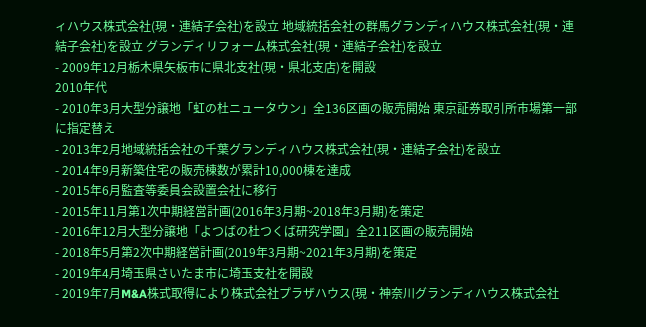ィハウス株式会社(現・連結子会社)を設立 地域統括会社の群馬グランディハウス株式会社(現・連結子会社)を設立 グランディリフォーム株式会社(現・連結子会社)を設立
- 2009年12月栃木県矢板市に県北支社(現・県北支店)を開設
2010年代
- 2010年3月大型分譲地「虹の杜ニュータウン」全136区画の販売開始 東京証券取引所市場第一部に指定替え
- 2013年2月地域統括会社の千葉グランディハウス株式会社(現・連結子会社)を設立
- 2014年9月新築住宅の販売棟数が累計10,000棟を達成
- 2015年6月監査等委員会設置会社に移行
- 2015年11月第1次中期経営計画(2016年3月期~2018年3月期)を策定
- 2016年12月大型分譲地「よつばの杜つくば研究学園」全211区画の販売開始
- 2018年5月第2次中期経営計画(2019年3月期~2021年3月期)を策定
- 2019年4月埼玉県さいたま市に埼玉支社を開設
- 2019年7月M&A株式取得により株式会社プラザハウス(現・神奈川グランディハウス株式会社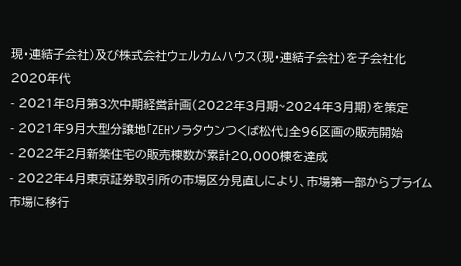現・連結子会社)及び株式会社ウェルカムハウス(現・連結子会社)を子会社化
2020年代
- 2021年8月第3次中期経営計画(2022年3月期~2024年3月期)を策定
- 2021年9月大型分譲地「ZEHソラタウンつくば松代」全96区画の販売開始
- 2022年2月新築住宅の販売棟数が累計20,000棟を達成
- 2022年4月東京証券取引所の市場区分見直しにより、市場第一部からプライム市場に移行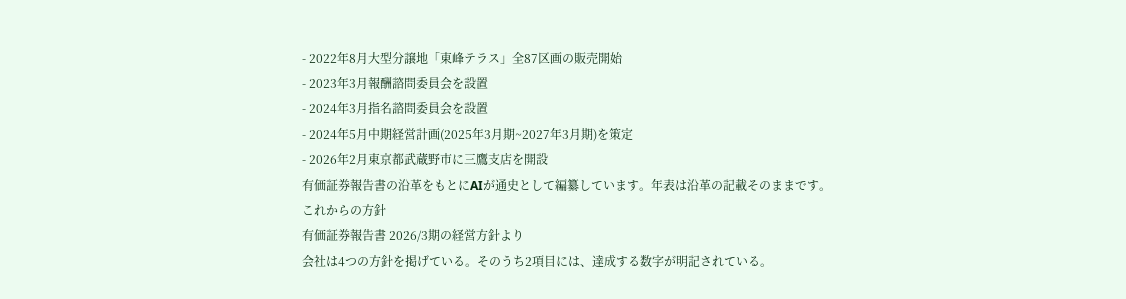- 2022年8月大型分譲地「東峰テラス」全87区画の販売開始
- 2023年3月報酬諮問委員会を設置
- 2024年3月指名諮問委員会を設置
- 2024年5月中期経営計画(2025年3月期~2027年3月期)を策定
- 2026年2月東京都武蔵野市に三鷹支店を開設
有価証券報告書の沿革をもとにAIが通史として編纂しています。年表は沿革の記載そのままです。
これからの方針
有価証券報告書 2026/3期の経営方針より
会社は4つの方針を掲げている。そのうち2項目には、達成する数字が明記されている。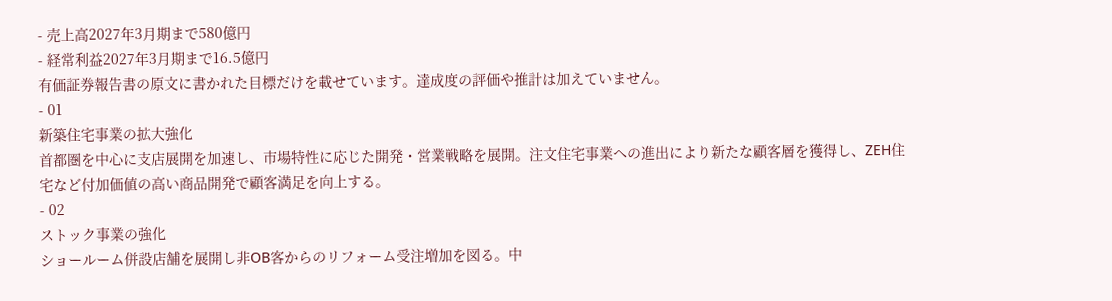- 売上高2027年3月期まで580億円
- 経常利益2027年3月期まで16.5億円
有価証券報告書の原文に書かれた目標だけを載せています。達成度の評価や推計は加えていません。
- 01
新築住宅事業の拡大強化
首都圏を中心に支店展開を加速し、市場特性に応じた開発・営業戦略を展開。注文住宅事業への進出により新たな顧客層を獲得し、ZEH住宅など付加価値の高い商品開発で顧客満足を向上する。
- 02
ストック事業の強化
ショールーム併設店舗を展開し非OB客からのリフォーム受注増加を図る。中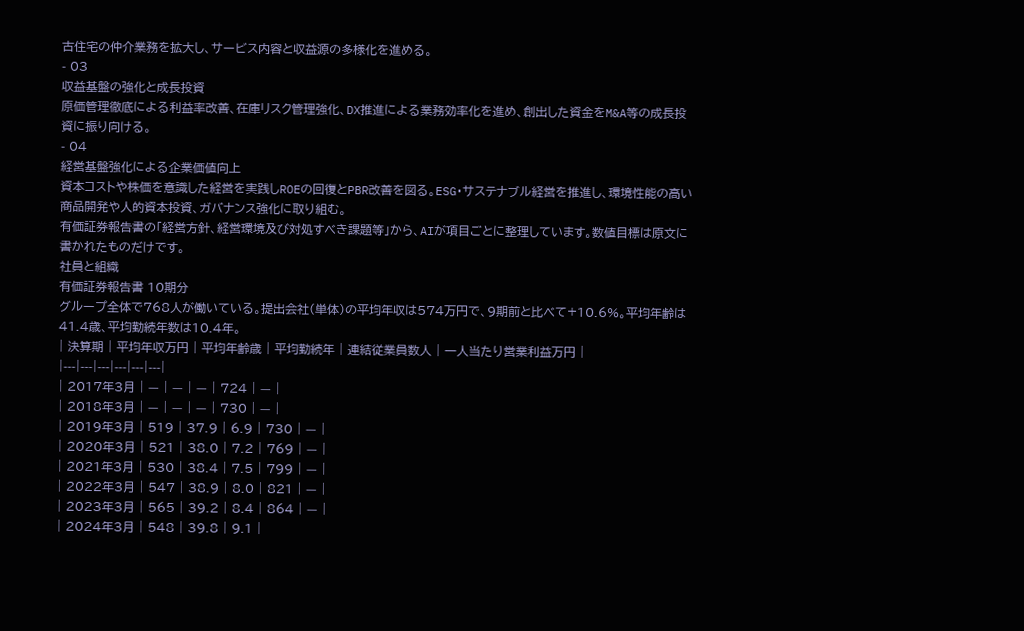古住宅の仲介業務を拡大し、サービス内容と収益源の多様化を進める。
- 03
収益基盤の強化と成長投資
原価管理徹底による利益率改善、在庫リスク管理強化、DX推進による業務効率化を進め、創出した資金をM&A等の成長投資に振り向ける。
- 04
経営基盤強化による企業価値向上
資本コストや株価を意識した経営を実践しROEの回復とPBR改善を図る。ESG・サステナブル経営を推進し、環境性能の高い商品開発や人的資本投資、ガバナンス強化に取り組む。
有価証券報告書の「経営方針、経営環境及び対処すべき課題等」から、AIが項目ごとに整理しています。数値目標は原文に書かれたものだけです。
社員と組織
有価証券報告書 10期分
グループ全体で768人が働いている。提出会社(単体)の平均年収は574万円で、9期前と比べて+10.6%。平均年齢は41.4歳、平均勤続年数は10.4年。
| 決算期 | 平均年収万円 | 平均年齢歳 | 平均勤続年 | 連結従業員数人 | 一人当たり営業利益万円 |
|---|---|---|---|---|---|
| 2017年3月 | — | — | — | 724 | — |
| 2018年3月 | — | — | — | 730 | — |
| 2019年3月 | 519 | 37.9 | 6.9 | 730 | — |
| 2020年3月 | 521 | 38.0 | 7.2 | 769 | — |
| 2021年3月 | 530 | 38.4 | 7.5 | 799 | — |
| 2022年3月 | 547 | 38.9 | 8.0 | 821 | — |
| 2023年3月 | 565 | 39.2 | 8.4 | 864 | — |
| 2024年3月 | 548 | 39.8 | 9.1 |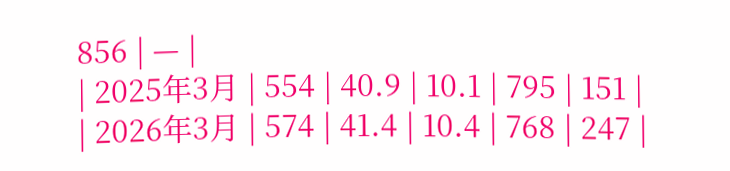856 | — |
| 2025年3月 | 554 | 40.9 | 10.1 | 795 | 151 |
| 2026年3月 | 574 | 41.4 | 10.4 | 768 | 247 |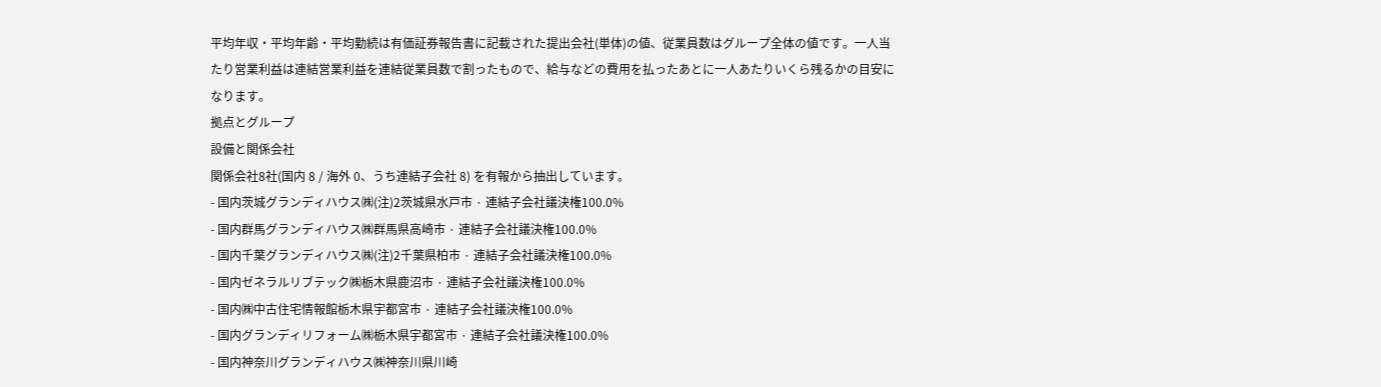平均年収・平均年齢・平均勤続は有価証券報告書に記載された提出会社(単体)の値、従業員数はグループ全体の値です。一人当たり営業利益は連結営業利益を連結従業員数で割ったもので、給与などの費用を払ったあとに一人あたりいくら残るかの目安になります。
拠点とグループ
設備と関係会社
関係会社8社(国内 8 / 海外 0、うち連結子会社 8) を有報から抽出しています。
- 国内茨城グランディハウス㈱(注)2茨城県水戸市 · 連結子会社議決権100.0%
- 国内群馬グランディハウス㈱群馬県高崎市 · 連結子会社議決権100.0%
- 国内千葉グランディハウス㈱(注)2千葉県柏市 · 連結子会社議決権100.0%
- 国内ゼネラルリブテック㈱栃木県鹿沼市 · 連結子会社議決権100.0%
- 国内㈱中古住宅情報館栃木県宇都宮市 · 連結子会社議決権100.0%
- 国内グランディリフォーム㈱栃木県宇都宮市 · 連結子会社議決権100.0%
- 国内神奈川グランディハウス㈱神奈川県川崎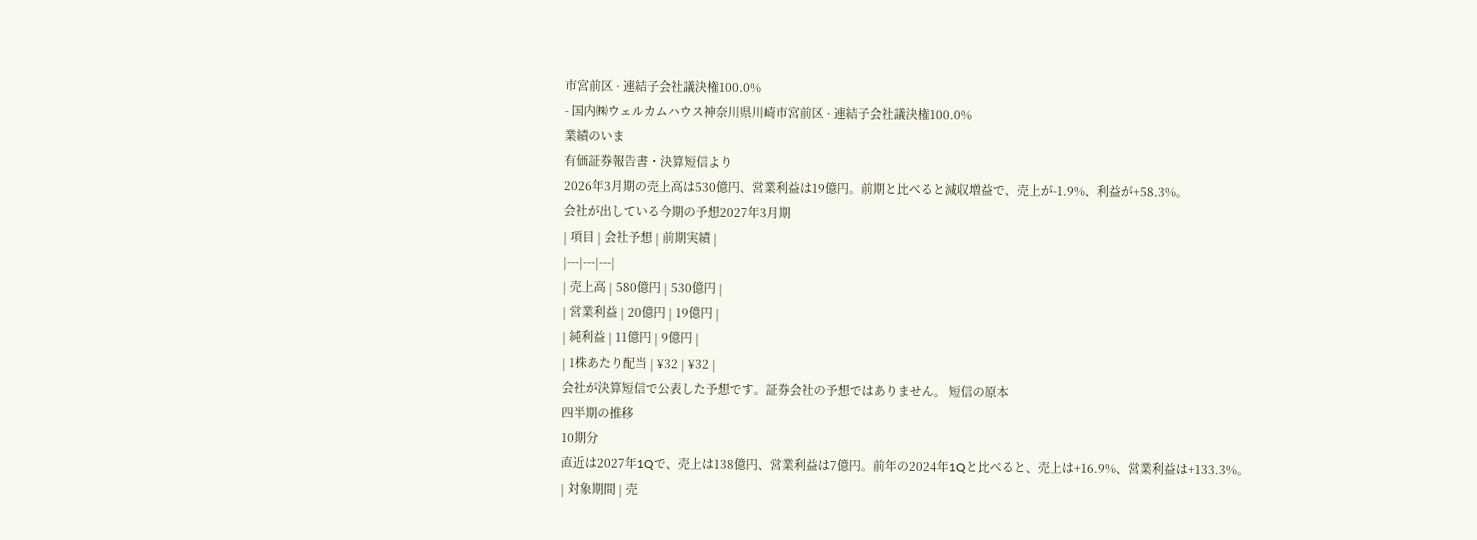市宮前区 · 連結子会社議決権100.0%
- 国内㈱ウェルカムハウス神奈川県川崎市宮前区 · 連結子会社議決権100.0%
業績のいま
有価証券報告書・決算短信より
2026年3月期の売上高は530億円、営業利益は19億円。前期と比べると減収増益で、売上が-1.9%、利益が+58.3%。
会社が出している今期の予想2027年3月期
| 項目 | 会社予想 | 前期実績 |
|---|---|---|
| 売上高 | 580億円 | 530億円 |
| 営業利益 | 20億円 | 19億円 |
| 純利益 | 11億円 | 9億円 |
| 1株あたり配当 | ¥32 | ¥32 |
会社が決算短信で公表した予想です。証券会社の予想ではありません。 短信の原本
四半期の推移
10期分
直近は2027年1Qで、売上は138億円、営業利益は7億円。前年の2024年1Qと比べると、売上は+16.9%、営業利益は+133.3%。
| 対象期間 | 売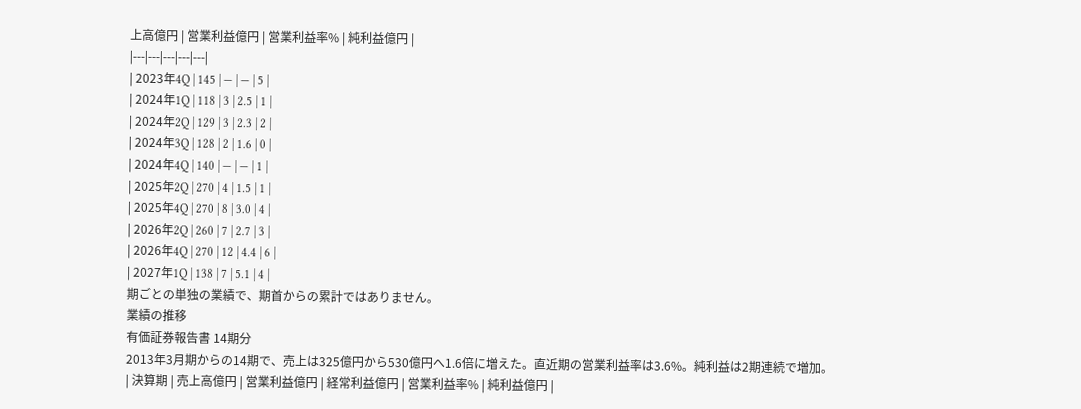上高億円 | 営業利益億円 | 営業利益率% | 純利益億円 |
|---|---|---|---|---|
| 2023年4Q | 145 | — | — | 5 |
| 2024年1Q | 118 | 3 | 2.5 | 1 |
| 2024年2Q | 129 | 3 | 2.3 | 2 |
| 2024年3Q | 128 | 2 | 1.6 | 0 |
| 2024年4Q | 140 | — | — | 1 |
| 2025年2Q | 270 | 4 | 1.5 | 1 |
| 2025年4Q | 270 | 8 | 3.0 | 4 |
| 2026年2Q | 260 | 7 | 2.7 | 3 |
| 2026年4Q | 270 | 12 | 4.4 | 6 |
| 2027年1Q | 138 | 7 | 5.1 | 4 |
期ごとの単独の業績で、期首からの累計ではありません。
業績の推移
有価証券報告書 14期分
2013年3月期からの14期で、売上は325億円から530億円へ1.6倍に増えた。直近期の営業利益率は3.6%。純利益は2期連続で増加。
| 決算期 | 売上高億円 | 営業利益億円 | 経常利益億円 | 営業利益率% | 純利益億円 |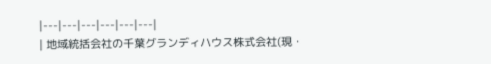|---|---|---|---|---|---|
| 地域統括会社の千葉グランディハウス株式会社(現・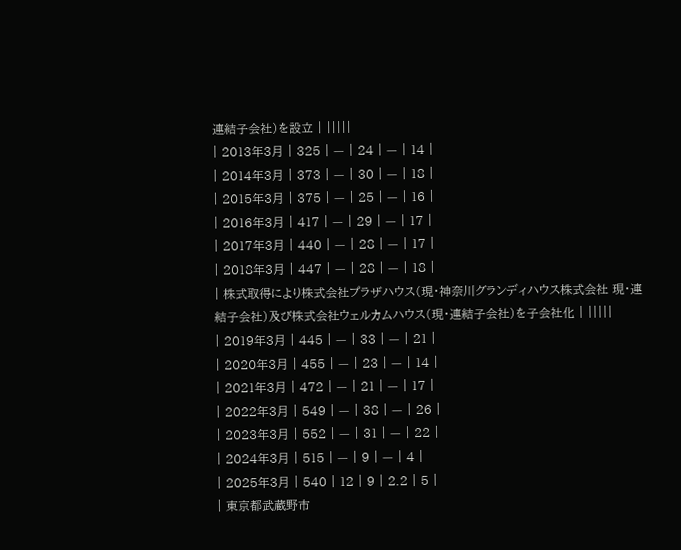連結子会社)を設立 | |||||
| 2013年3月 | 325 | — | 24 | — | 14 |
| 2014年3月 | 373 | — | 30 | — | 18 |
| 2015年3月 | 375 | — | 25 | — | 16 |
| 2016年3月 | 417 | — | 29 | — | 17 |
| 2017年3月 | 440 | — | 28 | — | 17 |
| 2018年3月 | 447 | — | 28 | — | 18 |
| 株式取得により株式会社プラザハウス(現・神奈川グランディハウス株式会社 現・連結子会社)及び株式会社ウェルカムハウス(現・連結子会社)を子会社化 | |||||
| 2019年3月 | 445 | — | 33 | — | 21 |
| 2020年3月 | 455 | — | 23 | — | 14 |
| 2021年3月 | 472 | — | 21 | — | 17 |
| 2022年3月 | 549 | — | 38 | — | 26 |
| 2023年3月 | 552 | — | 31 | — | 22 |
| 2024年3月 | 515 | — | 9 | — | 4 |
| 2025年3月 | 540 | 12 | 9 | 2.2 | 5 |
| 東京都武蔵野市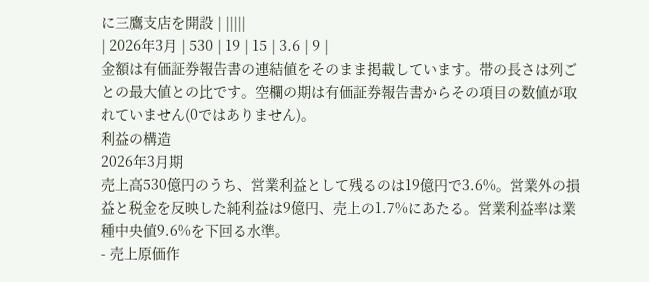に三鷹支店を開設 | |||||
| 2026年3月 | 530 | 19 | 15 | 3.6 | 9 |
金額は有価証券報告書の連結値をそのまま掲載しています。帯の長さは列ごとの最大値との比です。空欄の期は有価証券報告書からその項目の数値が取れていません(0ではありません)。
利益の構造
2026年3月期
売上高530億円のうち、営業利益として残るのは19億円で3.6%。営業外の損益と税金を反映した純利益は9億円、売上の1.7%にあたる。営業利益率は業種中央値9.6%を下回る水準。
- 売上原価作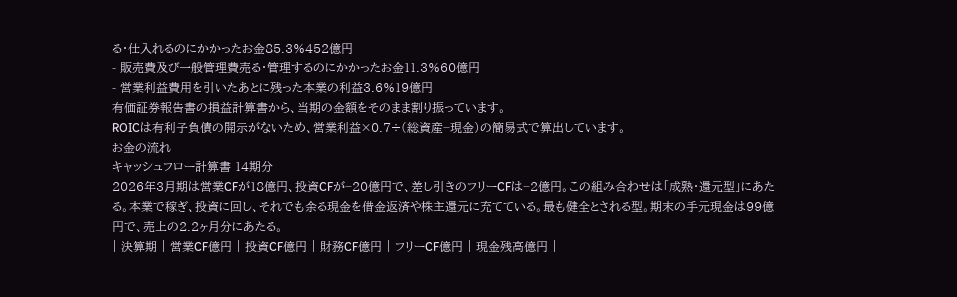る・仕入れるのにかかったお金85.3%452億円
- 販売費及び一般管理費売る・管理するのにかかったお金11.3%60億円
- 営業利益費用を引いたあとに残った本業の利益3.6%19億円
有価証券報告書の損益計算書から、当期の金額をそのまま割り振っています。
ROICは有利子負債の開示がないため、営業利益×0.7÷(総資産−現金)の簡易式で算出しています。
お金の流れ
キャッシュフロー計算書 14期分
2026年3月期は営業CFが18億円、投資CFが−20億円で、差し引きのフリーCFは−2億円。この組み合わせは「成熟・還元型」にあたる。本業で稼ぎ、投資に回し、それでも余る現金を借金返済や株主還元に充てている。最も健全とされる型。期末の手元現金は99億円で、売上の2.2ヶ月分にあたる。
| 決算期 | 営業CF億円 | 投資CF億円 | 財務CF億円 | フリーCF億円 | 現金残高億円 |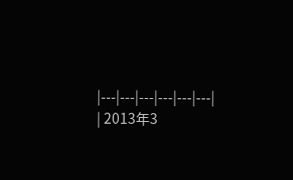|---|---|---|---|---|---|
| 2013年3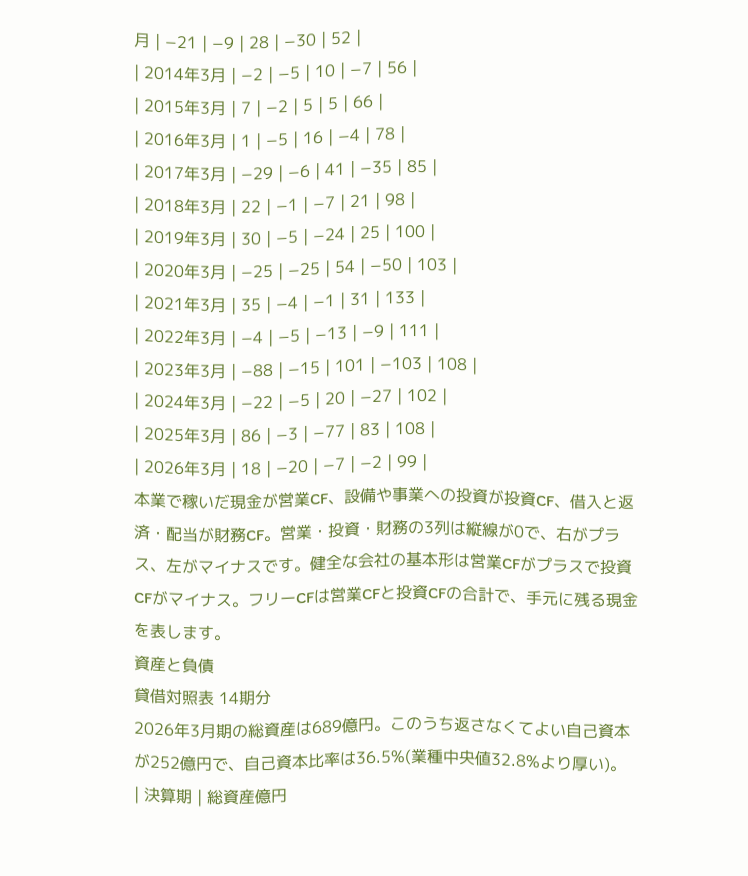月 | −21 | −9 | 28 | −30 | 52 |
| 2014年3月 | −2 | −5 | 10 | −7 | 56 |
| 2015年3月 | 7 | −2 | 5 | 5 | 66 |
| 2016年3月 | 1 | −5 | 16 | −4 | 78 |
| 2017年3月 | −29 | −6 | 41 | −35 | 85 |
| 2018年3月 | 22 | −1 | −7 | 21 | 98 |
| 2019年3月 | 30 | −5 | −24 | 25 | 100 |
| 2020年3月 | −25 | −25 | 54 | −50 | 103 |
| 2021年3月 | 35 | −4 | −1 | 31 | 133 |
| 2022年3月 | −4 | −5 | −13 | −9 | 111 |
| 2023年3月 | −88 | −15 | 101 | −103 | 108 |
| 2024年3月 | −22 | −5 | 20 | −27 | 102 |
| 2025年3月 | 86 | −3 | −77 | 83 | 108 |
| 2026年3月 | 18 | −20 | −7 | −2 | 99 |
本業で稼いだ現金が営業CF、設備や事業への投資が投資CF、借入と返済・配当が財務CF。営業・投資・財務の3列は縦線が0で、右がプラス、左がマイナスです。健全な会社の基本形は営業CFがプラスで投資CFがマイナス。フリーCFは営業CFと投資CFの合計で、手元に残る現金を表します。
資産と負債
貸借対照表 14期分
2026年3月期の総資産は689億円。このうち返さなくてよい自己資本が252億円で、自己資本比率は36.5%(業種中央値32.8%より厚い)。
| 決算期 | 総資産億円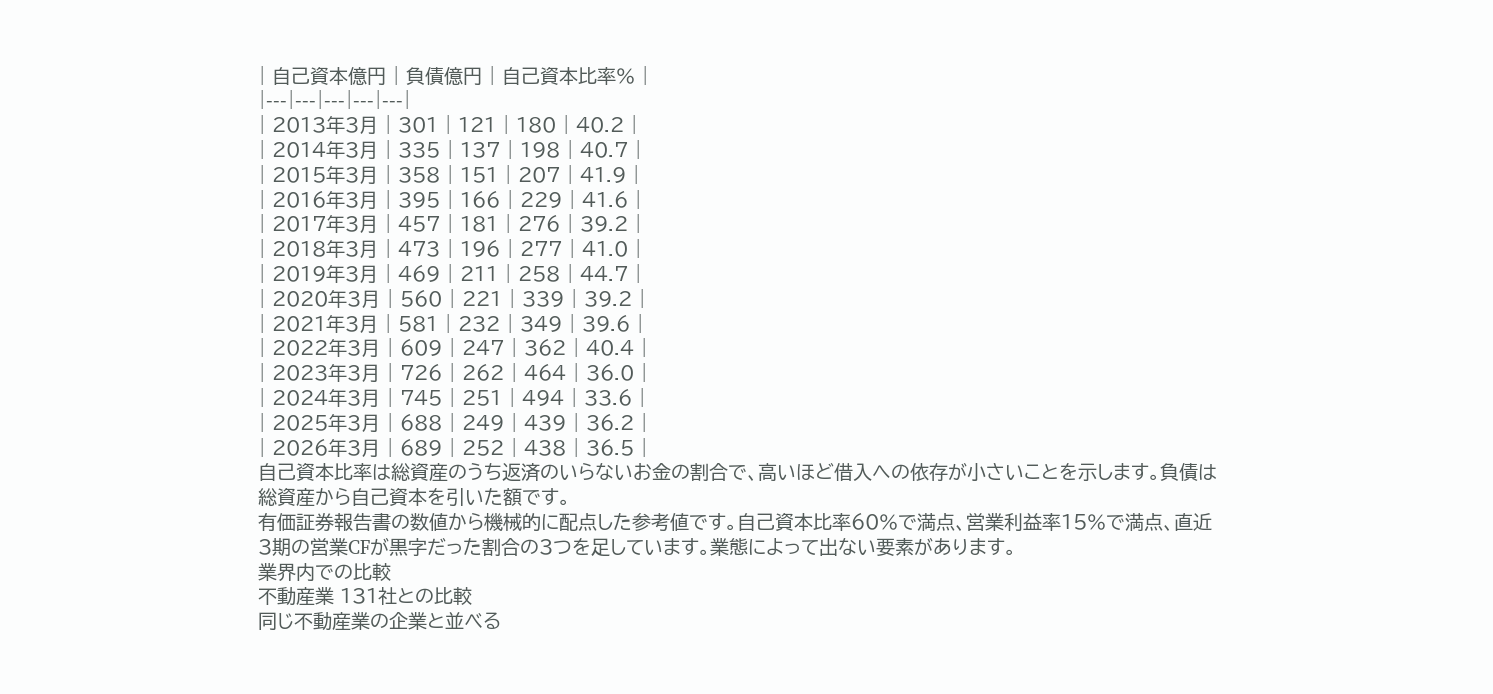| 自己資本億円 | 負債億円 | 自己資本比率% |
|---|---|---|---|---|
| 2013年3月 | 301 | 121 | 180 | 40.2 |
| 2014年3月 | 335 | 137 | 198 | 40.7 |
| 2015年3月 | 358 | 151 | 207 | 41.9 |
| 2016年3月 | 395 | 166 | 229 | 41.6 |
| 2017年3月 | 457 | 181 | 276 | 39.2 |
| 2018年3月 | 473 | 196 | 277 | 41.0 |
| 2019年3月 | 469 | 211 | 258 | 44.7 |
| 2020年3月 | 560 | 221 | 339 | 39.2 |
| 2021年3月 | 581 | 232 | 349 | 39.6 |
| 2022年3月 | 609 | 247 | 362 | 40.4 |
| 2023年3月 | 726 | 262 | 464 | 36.0 |
| 2024年3月 | 745 | 251 | 494 | 33.6 |
| 2025年3月 | 688 | 249 | 439 | 36.2 |
| 2026年3月 | 689 | 252 | 438 | 36.5 |
自己資本比率は総資産のうち返済のいらないお金の割合で、高いほど借入への依存が小さいことを示します。負債は総資産から自己資本を引いた額です。
有価証券報告書の数値から機械的に配点した参考値です。自己資本比率60%で満点、営業利益率15%で満点、直近3期の営業CFが黒字だった割合の3つを足しています。業態によって出ない要素があります。
業界内での比較
不動産業 131社との比較
同じ不動産業の企業と並べる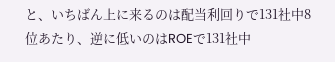と、いちばん上に来るのは配当利回りで131社中8位あたり、逆に低いのはROEで131社中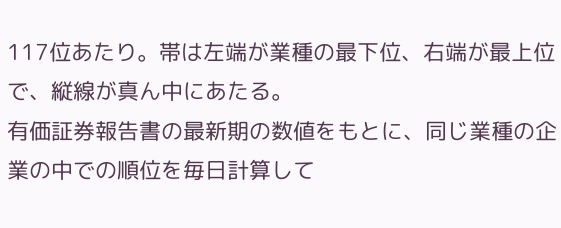117位あたり。帯は左端が業種の最下位、右端が最上位で、縦線が真ん中にあたる。
有価証券報告書の最新期の数値をもとに、同じ業種の企業の中での順位を毎日計算して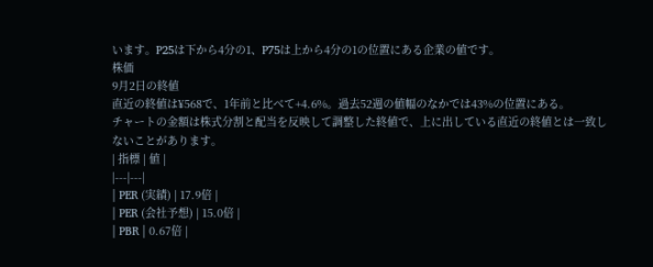います。P25は下から4分の1、P75は上から4分の1の位置にある企業の値です。
株価
9月2日の終値
直近の終値は¥568で、1年前と比べて+4.6%。過去52週の値幅のなかでは43%の位置にある。
チャートの金額は株式分割と配当を反映して調整した終値で、上に出している直近の終値とは一致しないことがあります。
| 指標 | 値 |
|---|---|
| PER (実績) | 17.9倍 |
| PER (会社予想) | 15.0倍 |
| PBR | 0.67倍 |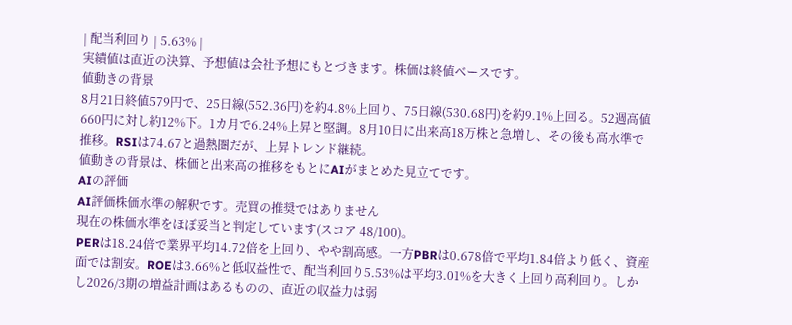| 配当利回り | 5.63% |
実績値は直近の決算、予想値は会社予想にもとづきます。株価は終値ベースです。
値動きの背景
8月21日終値579円で、25日線(552.36円)を約4.8%上回り、75日線(530.68円)を約9.1%上回る。52週高値660円に対し約12%下。1カ月で6.24%上昇と堅調。8月10日に出来高18万株と急増し、その後も高水準で推移。RSIは74.67と過熱圏だが、上昇トレンド継続。
値動きの背景は、株価と出来高の推移をもとにAIがまとめた見立てです。
AIの評価
AI評価株価水準の解釈です。売買の推奨ではありません
現在の株価水準をほぼ妥当と判定しています(スコア 48/100)。
PERは18.24倍で業界平均14.72倍を上回り、やや割高感。一方PBRは0.678倍で平均1.84倍より低く、資産面では割安。ROEは3.66%と低収益性で、配当利回り5.53%は平均3.01%を大きく上回り高利回り。しかし2026/3期の増益計画はあるものの、直近の収益力は弱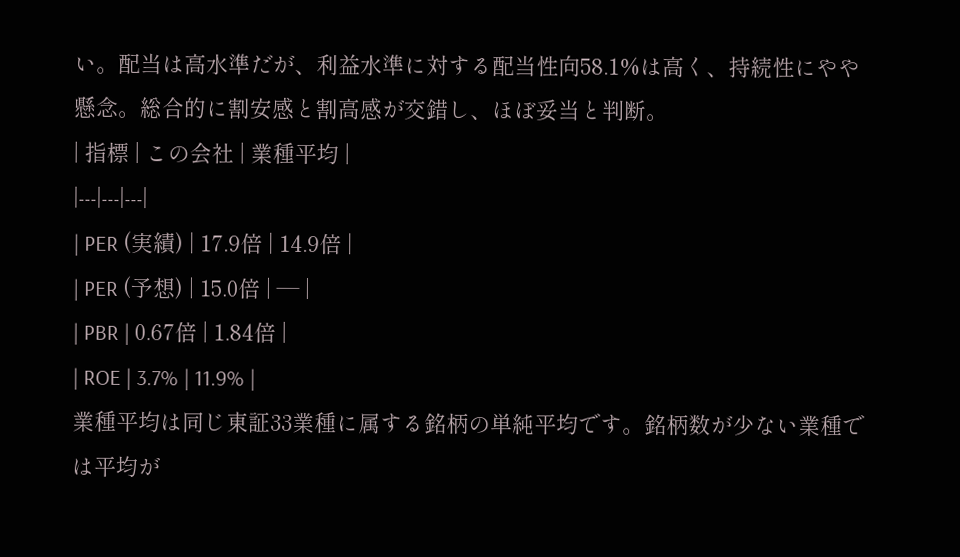い。配当は高水準だが、利益水準に対する配当性向58.1%は高く、持続性にやや懸念。総合的に割安感と割高感が交錯し、ほぼ妥当と判断。
| 指標 | この会社 | 業種平均 |
|---|---|---|
| PER (実績) | 17.9倍 | 14.9倍 |
| PER (予想) | 15.0倍 | — |
| PBR | 0.67倍 | 1.84倍 |
| ROE | 3.7% | 11.9% |
業種平均は同じ東証33業種に属する銘柄の単純平均です。銘柄数が少ない業種では平均が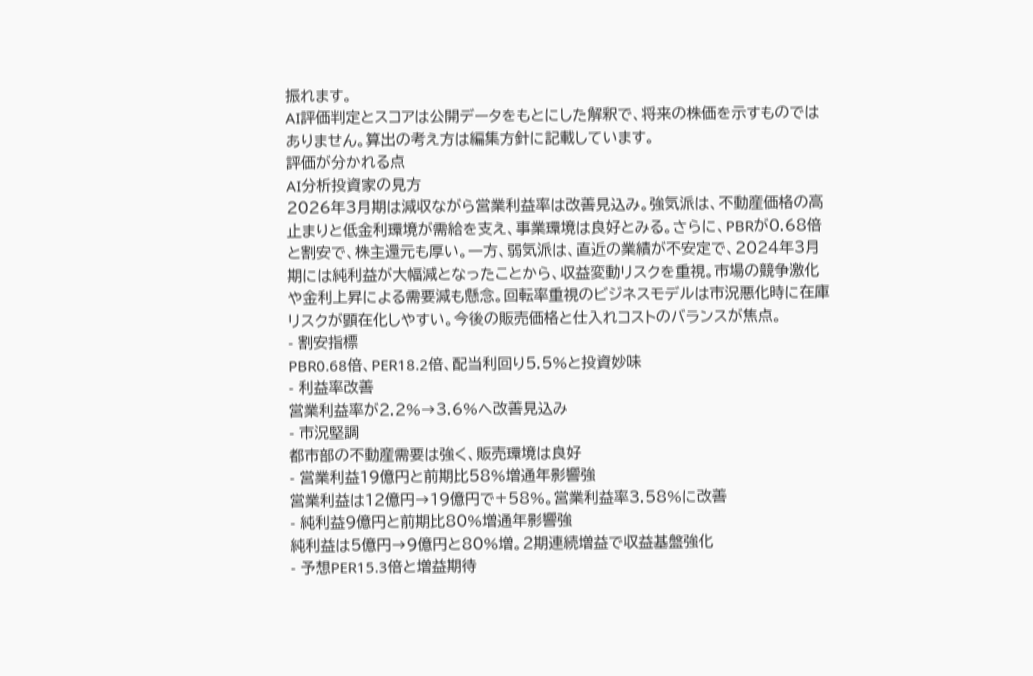振れます。
AI評価判定とスコアは公開データをもとにした解釈で、将来の株価を示すものではありません。算出の考え方は編集方針に記載しています。
評価が分かれる点
AI分析投資家の見方
2026年3月期は減収ながら営業利益率は改善見込み。強気派は、不動産価格の高止まりと低金利環境が需給を支え、事業環境は良好とみる。さらに、PBRが0.68倍と割安で、株主還元も厚い。一方、弱気派は、直近の業績が不安定で、2024年3月期には純利益が大幅減となったことから、収益変動リスクを重視。市場の競争激化や金利上昇による需要減も懸念。回転率重視のビジネスモデルは市況悪化時に在庫リスクが顕在化しやすい。今後の販売価格と仕入れコストのバランスが焦点。
- 割安指標
PBR0.68倍、PER18.2倍、配当利回り5.5%と投資妙味
- 利益率改善
営業利益率が2.2%→3.6%へ改善見込み
- 市況堅調
都市部の不動産需要は強く、販売環境は良好
- 営業利益19億円と前期比58%増通年影響強
営業利益は12億円→19億円で+58%。営業利益率3.58%に改善
- 純利益9億円と前期比80%増通年影響強
純利益は5億円→9億円と80%増。2期連続増益で収益基盤強化
- 予想PER15.3倍と増益期待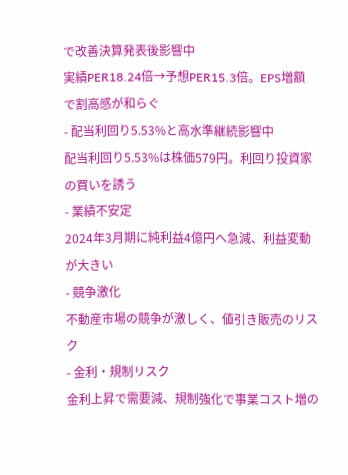で改善決算発表後影響中
実績PER18.24倍→予想PER15.3倍。EPS増額で割高感が和らぐ
- 配当利回り5.53%と高水準継続影響中
配当利回り5.53%は株価579円。利回り投資家の買いを誘う
- 業績不安定
2024年3月期に純利益4億円へ急減、利益変動が大きい
- 競争激化
不動産市場の競争が激しく、値引き販売のリスク
- 金利・規制リスク
金利上昇で需要減、規制強化で事業コスト増の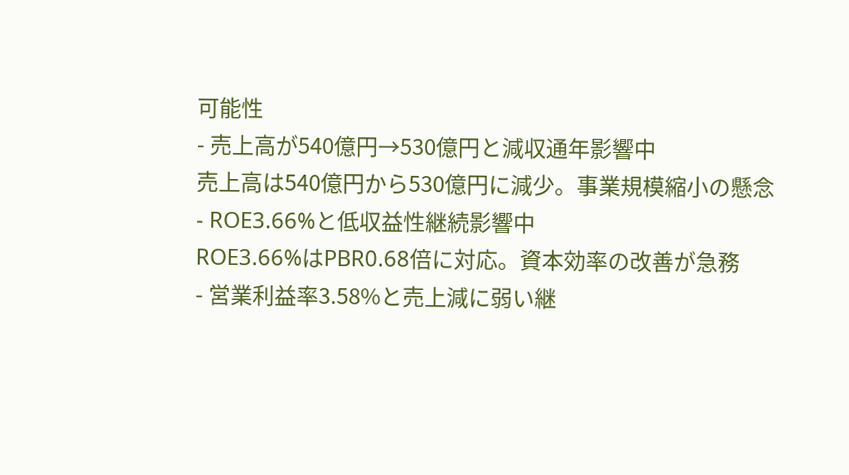可能性
- 売上高が540億円→530億円と減収通年影響中
売上高は540億円から530億円に減少。事業規模縮小の懸念
- ROE3.66%と低収益性継続影響中
ROE3.66%はPBR0.68倍に対応。資本効率の改善が急務
- 営業利益率3.58%と売上減に弱い継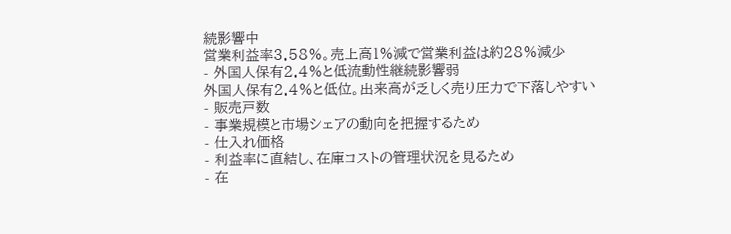続影響中
営業利益率3.58%。売上高1%減で営業利益は約28%減少
- 外国人保有2.4%と低流動性継続影響弱
外国人保有2.4%と低位。出来高が乏しく売り圧力で下落しやすい
- 販売戸数
- 事業規模と市場シェアの動向を把握するため
- 仕入れ価格
- 利益率に直結し、在庫コストの管理状況を見るため
- 在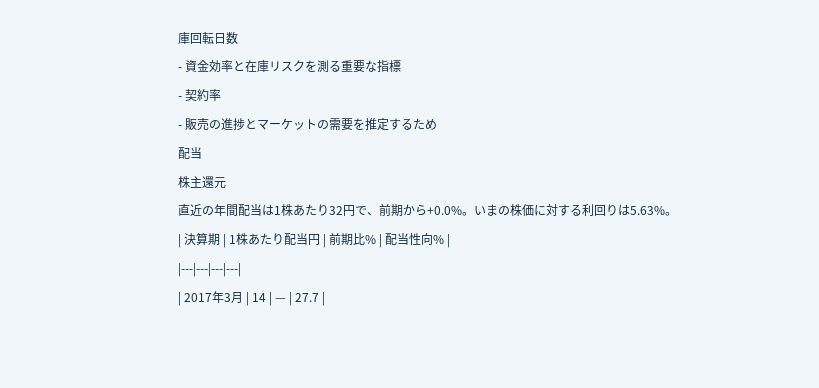庫回転日数
- 資金効率と在庫リスクを測る重要な指標
- 契約率
- 販売の進捗とマーケットの需要を推定するため
配当
株主還元
直近の年間配当は1株あたり32円で、前期から+0.0%。いまの株価に対する利回りは5.63%。
| 決算期 | 1株あたり配当円 | 前期比% | 配当性向% |
|---|---|---|---|
| 2017年3月 | 14 | — | 27.7 |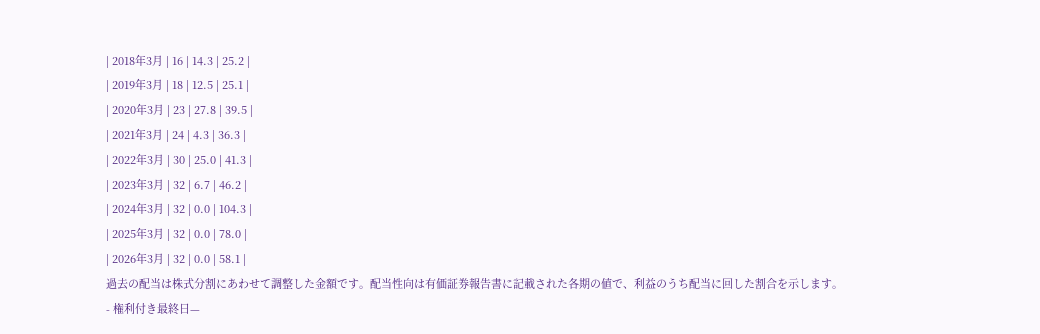| 2018年3月 | 16 | 14.3 | 25.2 |
| 2019年3月 | 18 | 12.5 | 25.1 |
| 2020年3月 | 23 | 27.8 | 39.5 |
| 2021年3月 | 24 | 4.3 | 36.3 |
| 2022年3月 | 30 | 25.0 | 41.3 |
| 2023年3月 | 32 | 6.7 | 46.2 |
| 2024年3月 | 32 | 0.0 | 104.3 |
| 2025年3月 | 32 | 0.0 | 78.0 |
| 2026年3月 | 32 | 0.0 | 58.1 |
過去の配当は株式分割にあわせて調整した金額です。配当性向は有価証券報告書に記載された各期の値で、利益のうち配当に回した割合を示します。
- 権利付き最終日—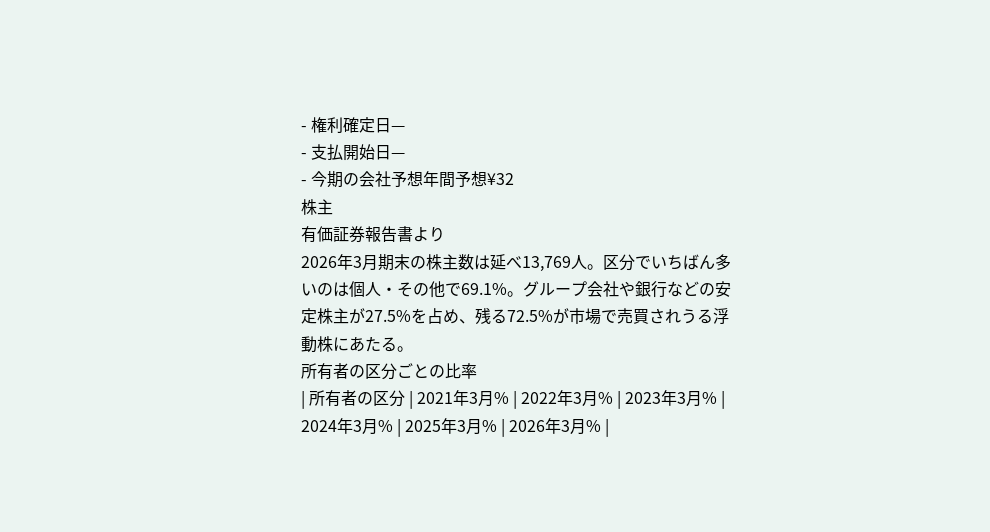- 権利確定日—
- 支払開始日—
- 今期の会社予想年間予想¥32
株主
有価証券報告書より
2026年3月期末の株主数は延べ13,769人。区分でいちばん多いのは個人・その他で69.1%。グループ会社や銀行などの安定株主が27.5%を占め、残る72.5%が市場で売買されうる浮動株にあたる。
所有者の区分ごとの比率
| 所有者の区分 | 2021年3月% | 2022年3月% | 2023年3月% | 2024年3月% | 2025年3月% | 2026年3月% |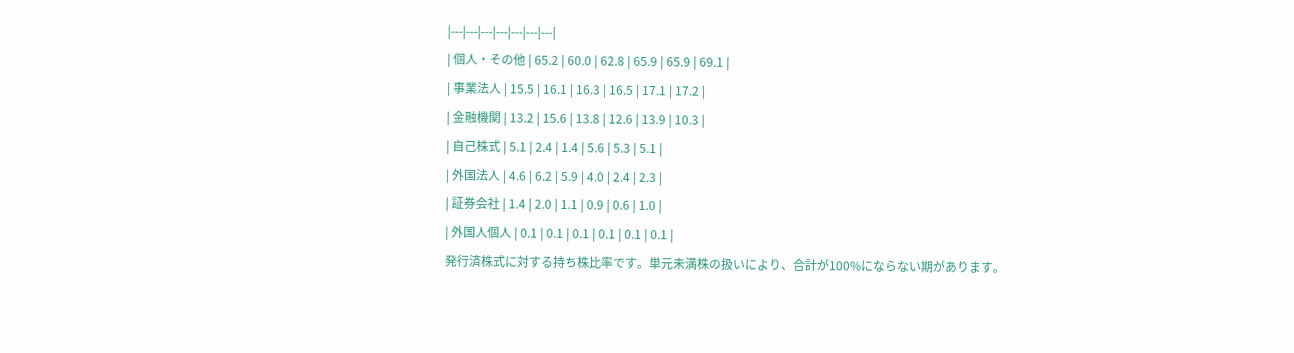|---|---|---|---|---|---|---|
| 個人・その他 | 65.2 | 60.0 | 62.8 | 65.9 | 65.9 | 69.1 |
| 事業法人 | 15.5 | 16.1 | 16.3 | 16.5 | 17.1 | 17.2 |
| 金融機関 | 13.2 | 15.6 | 13.8 | 12.6 | 13.9 | 10.3 |
| 自己株式 | 5.1 | 2.4 | 1.4 | 5.6 | 5.3 | 5.1 |
| 外国法人 | 4.6 | 6.2 | 5.9 | 4.0 | 2.4 | 2.3 |
| 証券会社 | 1.4 | 2.0 | 1.1 | 0.9 | 0.6 | 1.0 |
| 外国人個人 | 0.1 | 0.1 | 0.1 | 0.1 | 0.1 | 0.1 |
発行済株式に対する持ち株比率です。単元未満株の扱いにより、合計が100%にならない期があります。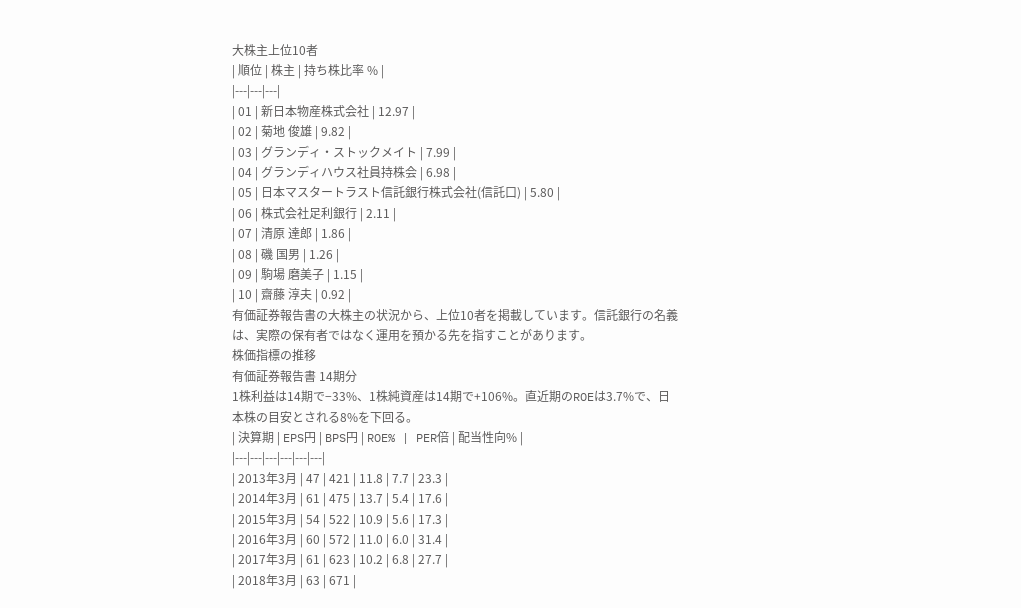大株主上位10者
| 順位 | 株主 | 持ち株比率 % |
|---|---|---|
| 01 | 新日本物産株式会社 | 12.97 |
| 02 | 菊地 俊雄 | 9.82 |
| 03 | グランディ・ストックメイト | 7.99 |
| 04 | グランディハウス社員持株会 | 6.98 |
| 05 | 日本マスタートラスト信託銀行株式会社(信託口) | 5.80 |
| 06 | 株式会社足利銀行 | 2.11 |
| 07 | 清原 達郎 | 1.86 |
| 08 | 磯 国男 | 1.26 |
| 09 | 駒場 磨美子 | 1.15 |
| 10 | 齋藤 淳夫 | 0.92 |
有価証券報告書の大株主の状況から、上位10者を掲載しています。信託銀行の名義は、実際の保有者ではなく運用を預かる先を指すことがあります。
株価指標の推移
有価証券報告書 14期分
1株利益は14期で−33%、1株純資産は14期で+106%。直近期のROEは3.7%で、日本株の目安とされる8%を下回る。
| 決算期 | EPS円 | BPS円 | ROE% | PER倍 | 配当性向% |
|---|---|---|---|---|---|
| 2013年3月 | 47 | 421 | 11.8 | 7.7 | 23.3 |
| 2014年3月 | 61 | 475 | 13.7 | 5.4 | 17.6 |
| 2015年3月 | 54 | 522 | 10.9 | 5.6 | 17.3 |
| 2016年3月 | 60 | 572 | 11.0 | 6.0 | 31.4 |
| 2017年3月 | 61 | 623 | 10.2 | 6.8 | 27.7 |
| 2018年3月 | 63 | 671 |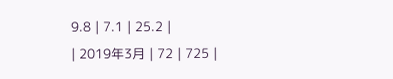9.8 | 7.1 | 25.2 |
| 2019年3月 | 72 | 725 |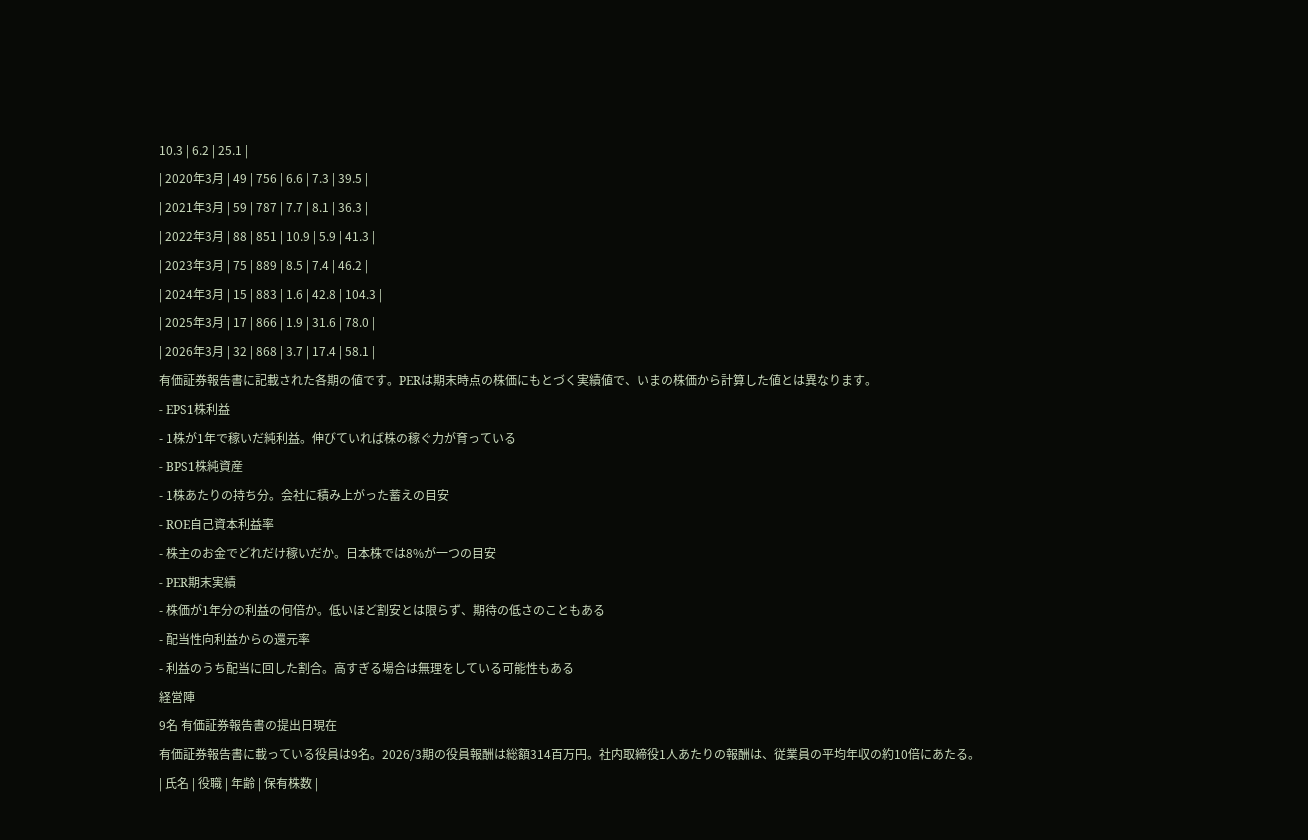10.3 | 6.2 | 25.1 |
| 2020年3月 | 49 | 756 | 6.6 | 7.3 | 39.5 |
| 2021年3月 | 59 | 787 | 7.7 | 8.1 | 36.3 |
| 2022年3月 | 88 | 851 | 10.9 | 5.9 | 41.3 |
| 2023年3月 | 75 | 889 | 8.5 | 7.4 | 46.2 |
| 2024年3月 | 15 | 883 | 1.6 | 42.8 | 104.3 |
| 2025年3月 | 17 | 866 | 1.9 | 31.6 | 78.0 |
| 2026年3月 | 32 | 868 | 3.7 | 17.4 | 58.1 |
有価証券報告書に記載された各期の値です。PERは期末時点の株価にもとづく実績値で、いまの株価から計算した値とは異なります。
- EPS1株利益
- 1株が1年で稼いだ純利益。伸びていれば株の稼ぐ力が育っている
- BPS1株純資産
- 1株あたりの持ち分。会社に積み上がった蓄えの目安
- ROE自己資本利益率
- 株主のお金でどれだけ稼いだか。日本株では8%が一つの目安
- PER期末実績
- 株価が1年分の利益の何倍か。低いほど割安とは限らず、期待の低さのこともある
- 配当性向利益からの還元率
- 利益のうち配当に回した割合。高すぎる場合は無理をしている可能性もある
経営陣
9名 有価証券報告書の提出日現在
有価証券報告書に載っている役員は9名。2026/3期の役員報酬は総額314百万円。社内取締役1人あたりの報酬は、従業員の平均年収の約10倍にあたる。
| 氏名 | 役職 | 年齢 | 保有株数 |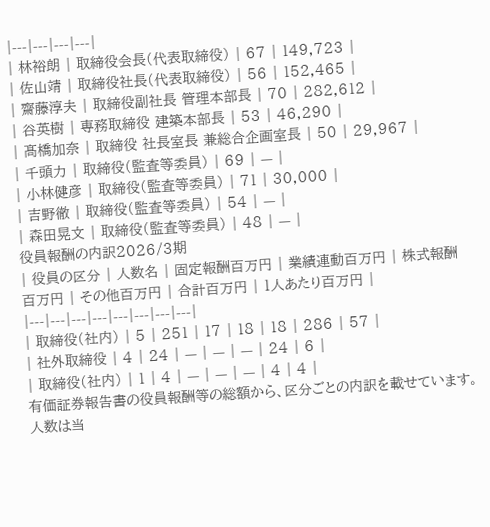|---|---|---|---|
| 林裕朗 | 取締役会長(代表取締役) | 67 | 149,723 |
| 佐山靖 | 取締役社長(代表取締役) | 56 | 152,465 |
| 齋藤淳夫 | 取締役副社長 管理本部長 | 70 | 282,612 |
| 谷英樹 | 専務取締役 建築本部長 | 53 | 46,290 |
| 髙橋加奈 | 取締役 社長室長 兼総合企画室長 | 50 | 29,967 |
| 千頭力 | 取締役(監査等委員) | 69 | — |
| 小林健彦 | 取締役(監査等委員) | 71 | 30,000 |
| 吉野徹 | 取締役(監査等委員) | 54 | — |
| 森田晃文 | 取締役(監査等委員) | 48 | — |
役員報酬の内訳2026/3期
| 役員の区分 | 人数名 | 固定報酬百万円 | 業績連動百万円 | 株式報酬百万円 | その他百万円 | 合計百万円 | 1人あたり百万円 |
|---|---|---|---|---|---|---|---|
| 取締役(社内) | 5 | 251 | 17 | 18 | 18 | 286 | 57 |
| 社外取締役 | 4 | 24 | — | — | — | 24 | 6 |
| 取締役(社内) | 1 | 4 | — | — | — | 4 | 4 |
有価証券報告書の役員報酬等の総額から、区分ごとの内訳を載せています。人数は当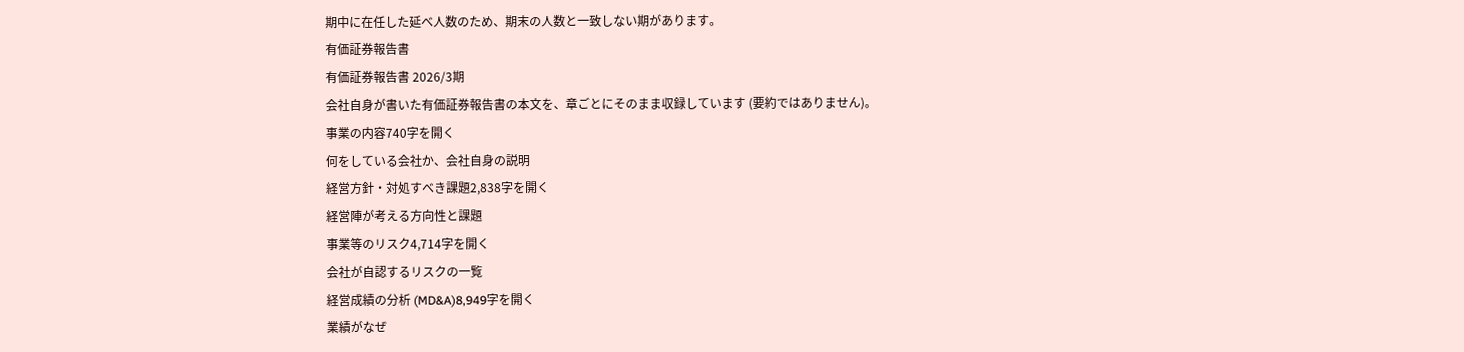期中に在任した延べ人数のため、期末の人数と一致しない期があります。
有価証券報告書
有価証券報告書 2026/3期
会社自身が書いた有価証券報告書の本文を、章ごとにそのまま収録しています (要約ではありません)。
事業の内容740字を開く
何をしている会社か、会社自身の説明
経営方針・対処すべき課題2,838字を開く
経営陣が考える方向性と課題
事業等のリスク4,714字を開く
会社が自認するリスクの一覧
経営成績の分析 (MD&A)8,949字を開く
業績がなぜ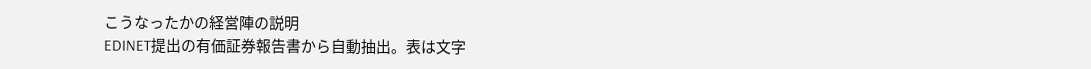こうなったかの経営陣の説明
EDINET提出の有価証券報告書から自動抽出。表は文字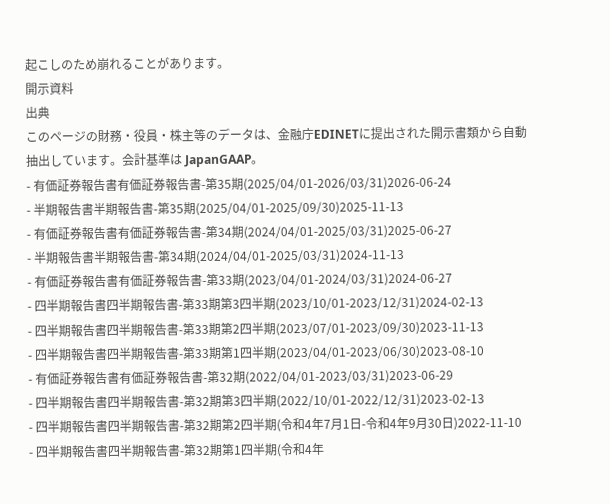起こしのため崩れることがあります。
開示資料
出典
このページの財務・役員・株主等のデータは、金融庁EDINETに提出された開示書類から自動抽出しています。会計基準は JapanGAAP。
- 有価証券報告書有価証券報告書-第35期(2025/04/01-2026/03/31)2026-06-24
- 半期報告書半期報告書-第35期(2025/04/01-2025/09/30)2025-11-13
- 有価証券報告書有価証券報告書-第34期(2024/04/01-2025/03/31)2025-06-27
- 半期報告書半期報告書-第34期(2024/04/01-2025/03/31)2024-11-13
- 有価証券報告書有価証券報告書-第33期(2023/04/01-2024/03/31)2024-06-27
- 四半期報告書四半期報告書-第33期第3四半期(2023/10/01-2023/12/31)2024-02-13
- 四半期報告書四半期報告書-第33期第2四半期(2023/07/01-2023/09/30)2023-11-13
- 四半期報告書四半期報告書-第33期第1四半期(2023/04/01-2023/06/30)2023-08-10
- 有価証券報告書有価証券報告書-第32期(2022/04/01-2023/03/31)2023-06-29
- 四半期報告書四半期報告書-第32期第3四半期(2022/10/01-2022/12/31)2023-02-13
- 四半期報告書四半期報告書-第32期第2四半期(令和4年7月1日-令和4年9月30日)2022-11-10
- 四半期報告書四半期報告書-第32期第1四半期(令和4年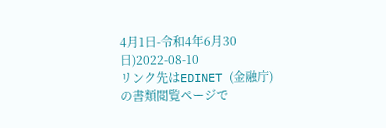4月1日-令和4年6月30日)2022-08-10
リンク先はEDINET (金融庁) の書類閲覧ページで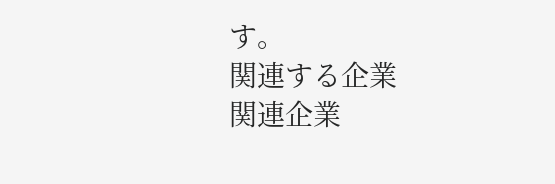す。
関連する企業
関連企業